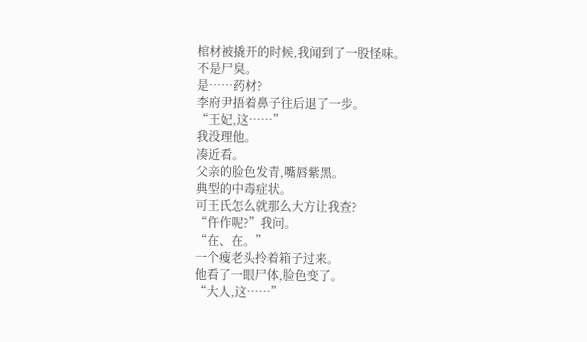棺材被撬开的时候,我闻到了一股怪味。
不是尸臭。
是……药材?
李府尹捂着鼻子往后退了一步。
“王妃,这……”
我没理他。
凑近看。
父亲的脸色发青,嘴唇紫黑。
典型的中毒症状。
可王氏怎么就那么大方让我查?
“仵作呢?”我问。
“在、在。”
一个瘦老头拎着箱子过来。
他看了一眼尸体,脸色变了。
“大人,这……”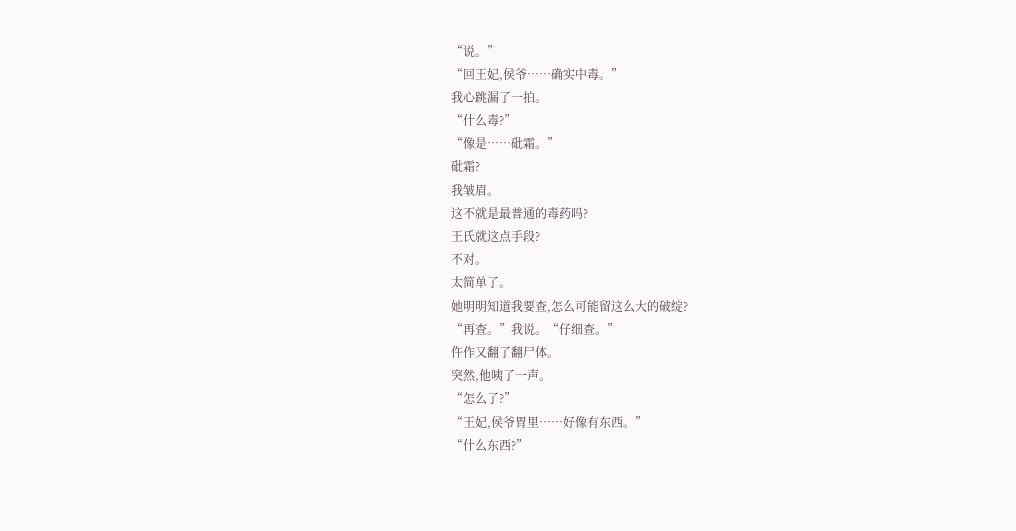“说。”
“回王妃,侯爷……确实中毒。”
我心跳漏了一拍。
“什么毒?”
“像是……砒霜。”
砒霜?
我皱眉。
这不就是最普通的毒药吗?
王氏就这点手段?
不对。
太简单了。
她明明知道我要查,怎么可能留这么大的破绽?
“再查。”我说。“仔细查。”
仵作又翻了翻尸体。
突然,他咦了一声。
“怎么了?”
“王妃,侯爷胃里……好像有东西。”
“什么东西?”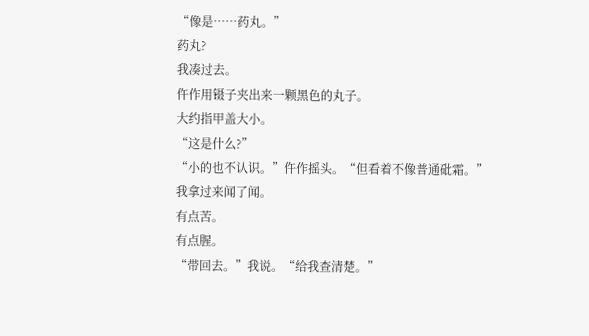“像是……药丸。”
药丸?
我凑过去。
仵作用镊子夹出来一颗黑色的丸子。
大约指甲盖大小。
“这是什么?”
“小的也不认识。”仵作摇头。“但看着不像普通砒霜。”
我拿过来闻了闻。
有点苦。
有点腥。
“带回去。”我说。“给我查清楚。”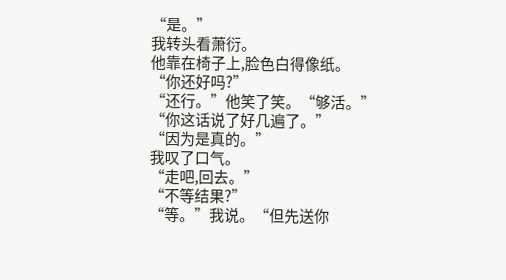“是。”
我转头看萧衍。
他靠在椅子上,脸色白得像纸。
“你还好吗?”
“还行。”他笑了笑。“够活。”
“你这话说了好几遍了。”
“因为是真的。”
我叹了口气。
“走吧,回去。”
“不等结果?”
“等。”我说。“但先送你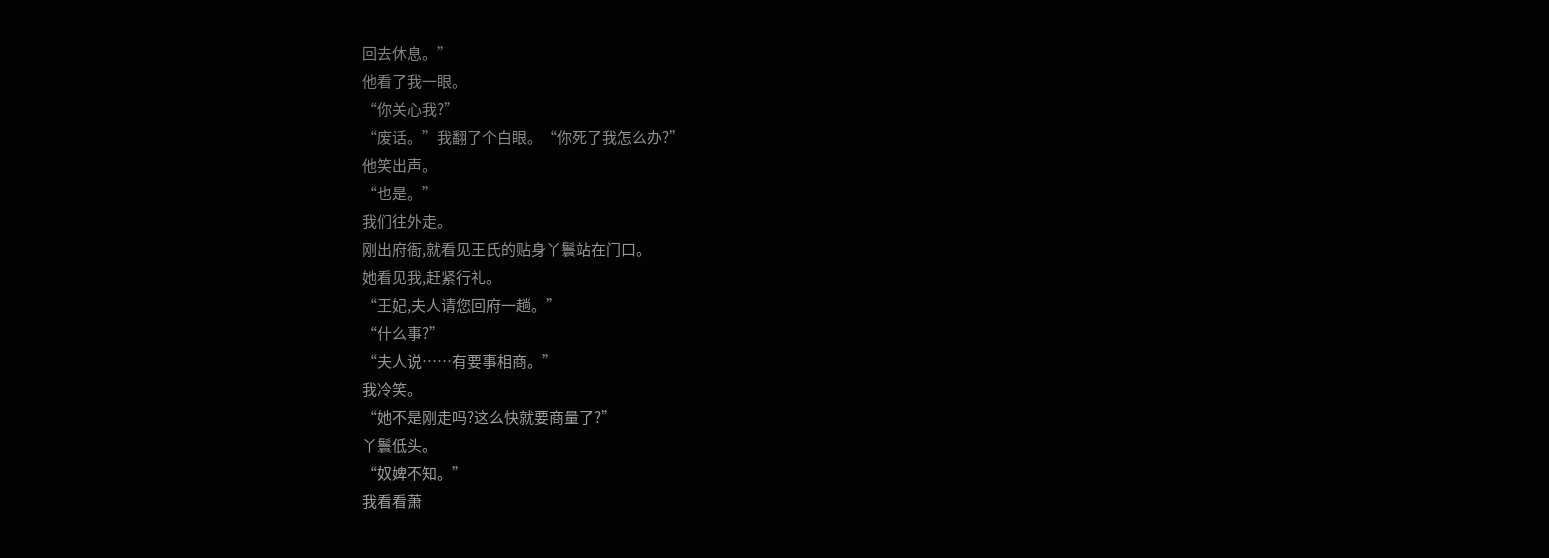回去休息。”
他看了我一眼。
“你关心我?”
“废话。”我翻了个白眼。“你死了我怎么办?”
他笑出声。
“也是。”
我们往外走。
刚出府衙,就看见王氏的贴身丫鬟站在门口。
她看见我,赶紧行礼。
“王妃,夫人请您回府一趟。”
“什么事?”
“夫人说……有要事相商。”
我冷笑。
“她不是刚走吗?这么快就要商量了?”
丫鬟低头。
“奴婢不知。”
我看看萧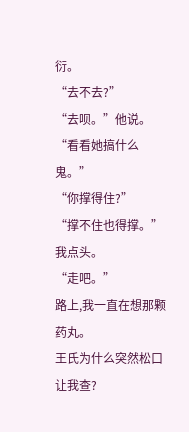衍。
“去不去?”
“去呗。”他说。“看看她搞什么鬼。”
“你撑得住?”
“撑不住也得撑。”
我点头。
“走吧。”
路上,我一直在想那颗药丸。
王氏为什么突然松口让我查?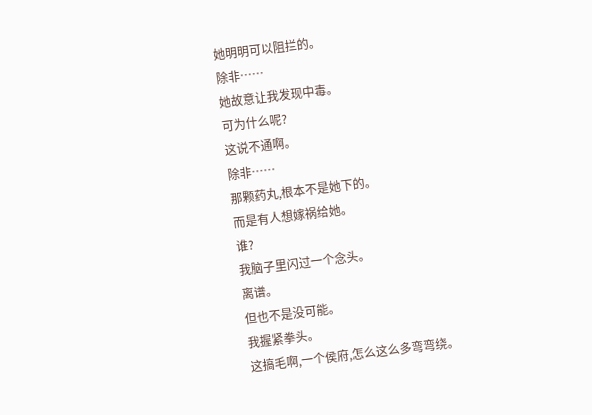她明明可以阻拦的。
除非……
她故意让我发现中毒。
可为什么呢?
这说不通啊。
除非……
那颗药丸,根本不是她下的。
而是有人想嫁祸给她。
谁?
我脑子里闪过一个念头。
离谱。
但也不是没可能。
我握紧拳头。
这搞毛啊,一个侯府,怎么这么多弯弯绕。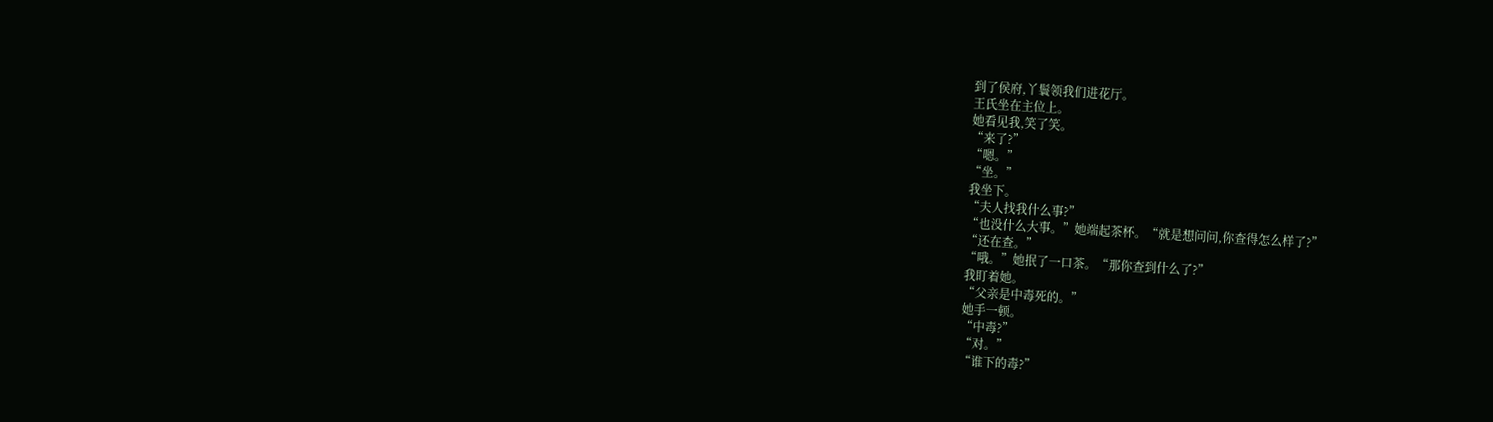到了侯府,丫鬟领我们进花厅。
王氏坐在主位上。
她看见我,笑了笑。
“来了?”
“嗯。”
“坐。”
我坐下。
“夫人找我什么事?”
“也没什么大事。”她端起茶杯。“就是想问问,你查得怎么样了?”
“还在查。”
“哦。”她抿了一口茶。“那你查到什么了?”
我盯着她。
“父亲是中毒死的。”
她手一顿。
“中毒?”
“对。”
“谁下的毒?”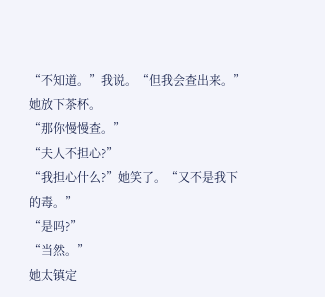“不知道。”我说。“但我会查出来。”
她放下茶杯。
“那你慢慢查。”
“夫人不担心?”
“我担心什么?”她笑了。“又不是我下的毒。”
“是吗?”
“当然。”
她太镇定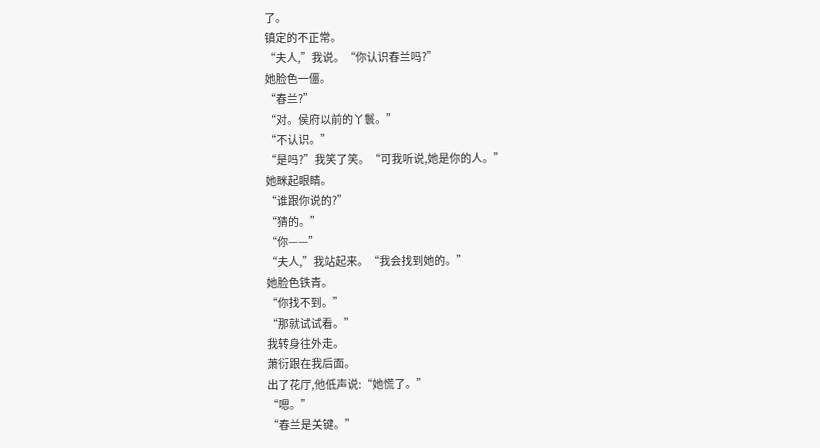了。
镇定的不正常。
“夫人,”我说。“你认识春兰吗?”
她脸色一僵。
“春兰?”
“对。侯府以前的丫鬟。”
“不认识。”
“是吗?”我笑了笑。“可我听说,她是你的人。”
她眯起眼睛。
“谁跟你说的?”
“猜的。”
“你——”
“夫人,”我站起来。“我会找到她的。”
她脸色铁青。
“你找不到。”
“那就试试看。”
我转身往外走。
萧衍跟在我后面。
出了花厅,他低声说:“她慌了。”
“嗯。”
“春兰是关键。”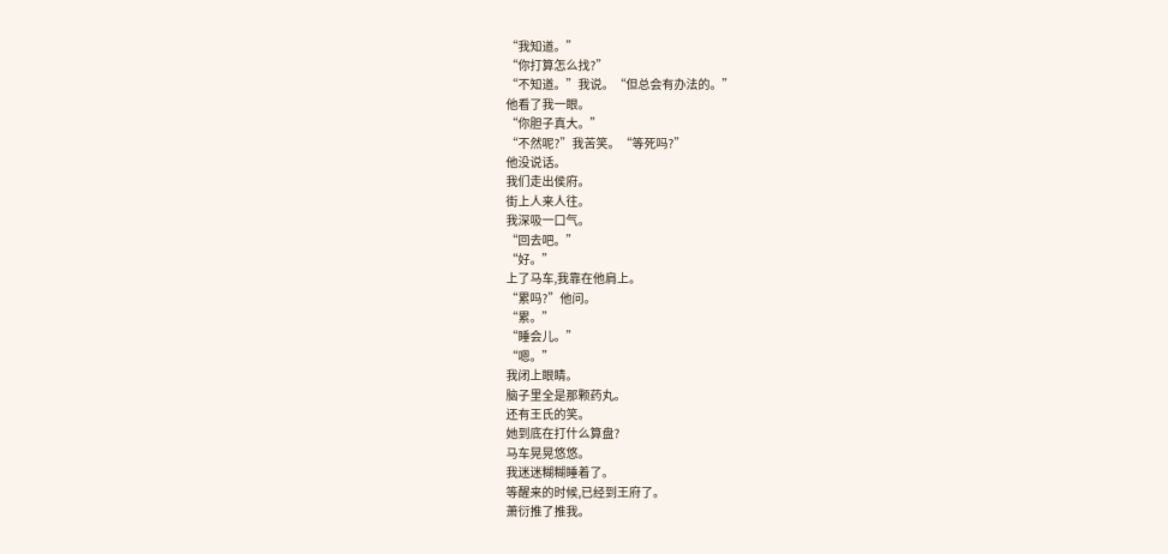“我知道。”
“你打算怎么找?”
“不知道。”我说。“但总会有办法的。”
他看了我一眼。
“你胆子真大。”
“不然呢?”我苦笑。“等死吗?”
他没说话。
我们走出侯府。
街上人来人往。
我深吸一口气。
“回去吧。”
“好。”
上了马车,我靠在他肩上。
“累吗?”他问。
“累。”
“睡会儿。”
“嗯。”
我闭上眼睛。
脑子里全是那颗药丸。
还有王氏的笑。
她到底在打什么算盘?
马车晃晃悠悠。
我迷迷糊糊睡着了。
等醒来的时候,已经到王府了。
萧衍推了推我。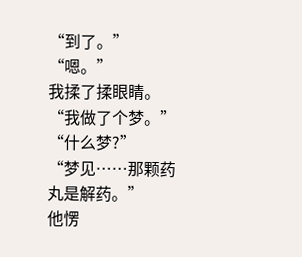“到了。”
“嗯。”
我揉了揉眼睛。
“我做了个梦。”
“什么梦?”
“梦见……那颗药丸是解药。”
他愣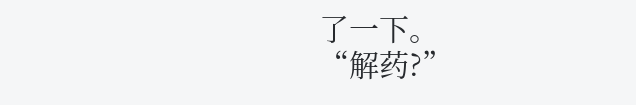了一下。
“解药?”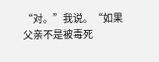“对。”我说。“如果父亲不是被毒死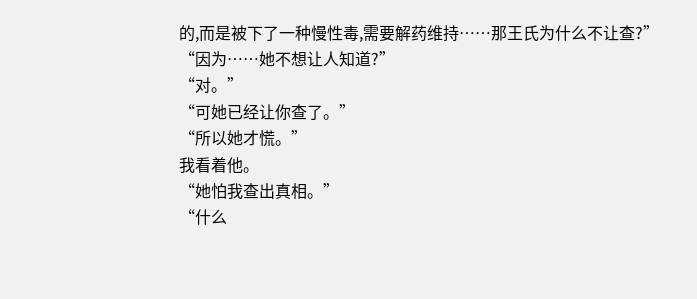的,而是被下了一种慢性毒,需要解药维持……那王氏为什么不让查?”
“因为……她不想让人知道?”
“对。”
“可她已经让你查了。”
“所以她才慌。”
我看着他。
“她怕我查出真相。”
“什么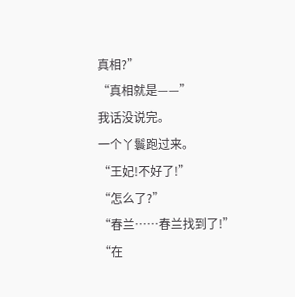真相?”
“真相就是——”
我话没说完。
一个丫鬟跑过来。
“王妃!不好了!”
“怎么了?”
“春兰……春兰找到了!”
“在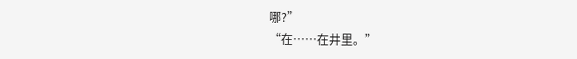哪?”
“在……在井里。”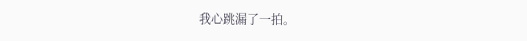我心跳漏了一拍。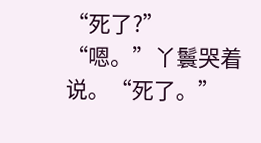“死了?”
“嗯。”丫鬟哭着说。“死了。”